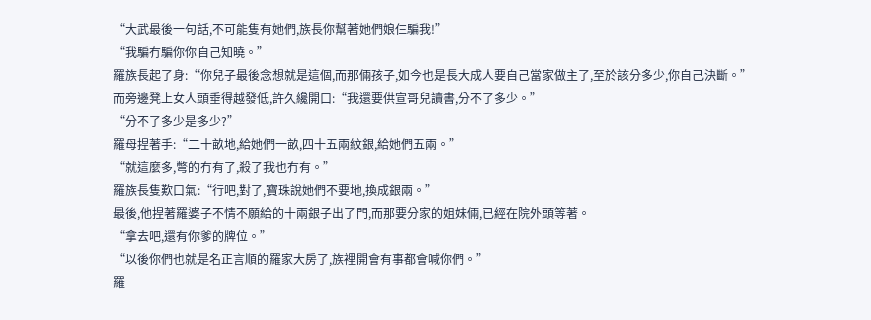“大武最後一句話,不可能隻有她們,族長你幫著她們娘仨騙我!”
“我騙冇騙你你自己知曉。”
羅族長起了身:“你兒子最後念想就是這個,而那倆孩子,如今也是長大成人要自己當家做主了,至於該分多少,你自己決斷。”
而旁邊凳上女人頭垂得越發低,許久纔開口:“我還要供宣哥兒讀書,分不了多少。”
“分不了多少是多少?”
羅母捏著手:“二十畝地,給她們一畝,四十五兩紋銀,給她們五兩。”
“就這麼多,彆的冇有了,殺了我也冇有。”
羅族長隻歎口氣:“行吧,對了,寶珠說她們不要地,換成銀兩。”
最後,他捏著羅婆子不情不願給的十兩銀子出了門,而那要分家的姐妹倆,已經在院外頭等著。
“拿去吧,還有你爹的牌位。”
“以後你們也就是名正言順的羅家大房了,族裡開會有事都會喊你們。”
羅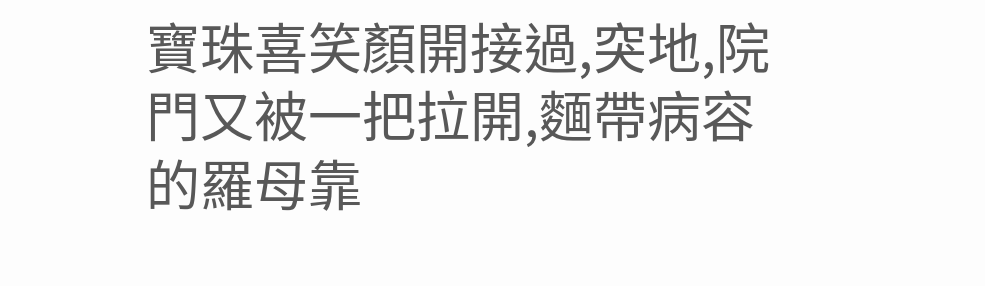寶珠喜笑顏開接過,突地,院門又被一把拉開,麵帶病容的羅母靠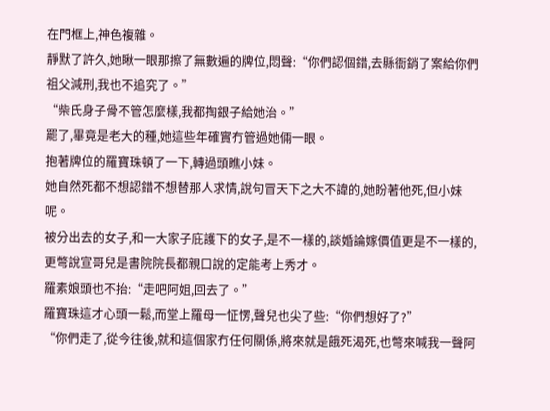在門框上,神色複雜。
靜默了許久,她瞅一眼那擦了無數遍的牌位,悶聲:“你們認個錯,去縣衙銷了案給你們祖父減刑,我也不追究了。”
“柴氏身子骨不管怎麼樣,我都掏銀子給她治。”
罷了,畢竟是老大的種,她這些年確實冇管過她倆一眼。
抱著牌位的羅寶珠頓了一下,轉過頭瞧小妹。
她自然死都不想認錯不想替那人求情,說句冒天下之大不諱的,她盼著他死,但小妹呢。
被分出去的女子,和一大家子庇護下的女子,是不一樣的,談婚論嫁價值更是不一樣的,更彆說宣哥兒是書院院長都親口說的定能考上秀才。
羅素娘頭也不抬:“走吧阿姐,回去了。”
羅寶珠這才心頭一鬆,而堂上羅母一怔愣,聲兒也尖了些:“你們想好了?”
“你們走了,從今往後,就和這個家冇任何關係,將來就是餓死渴死,也彆來喊我一聲阿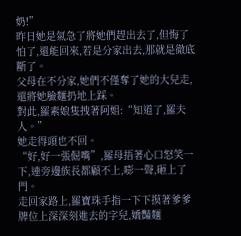奶!”
昨日她是氣急了將她們趕出去了,但悔了怕了,還能回來,若是分家出去,那就是徹底斷了。
父母在不分家,她們不僅奪了她的大兒走,還將她臉麵扔地上踩。
對此,羅素娘隻拽著阿姐:“知道了,羅夫人。”
她走得頭也不回。
“好,好一張倔嘴”,羅母捂著心口怒笑一下,連旁邊族長都顧不上,嘭一聲,砸上了門。
走回家路上,羅寶珠手指一下下摸著爹爹牌位上深深刻進去的字兒,嬌豔麵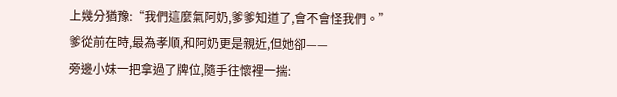上幾分猶豫:“我們這麼氣阿奶,爹爹知道了,會不會怪我們。”
爹從前在時,最為孝順,和阿奶更是親近,但她卻——
旁邊小妹一把拿過了牌位,隨手往懷裡一揣: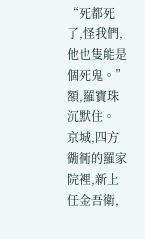“死都死了,怪我們,他也隻能是個死鬼。”
額,羅寶珠沉默住。
京城,四方衚衕的羅家院裡,新上任金吾衛,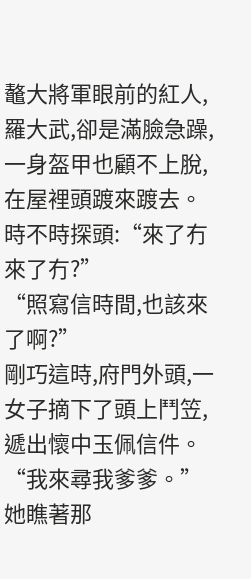鼇大將軍眼前的紅人,羅大武,卻是滿臉急躁,一身盔甲也顧不上脫,在屋裡頭踱來踱去。
時不時探頭:“來了冇來了冇?”
“照寫信時間,也該來了啊?”
剛巧這時,府門外頭,一女子摘下了頭上鬥笠,遞出懷中玉佩信件。
“我來尋我爹爹。”
她瞧著那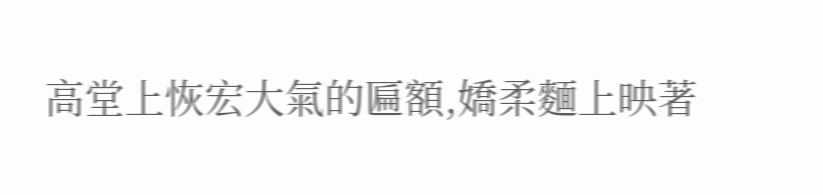高堂上恢宏大氣的匾額,嬌柔麵上映著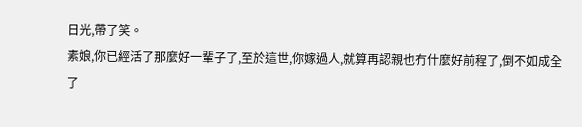日光,帶了笑。
素娘,你已經活了那麼好一輩子了,至於這世,你嫁過人,就算再認親也冇什麼好前程了,倒不如成全了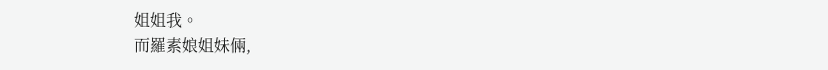姐姐我。
而羅素娘姐妹倆,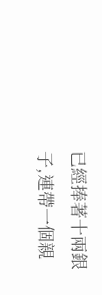已經捧著十兩銀子,連帶一個親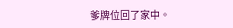爹牌位回了家中。